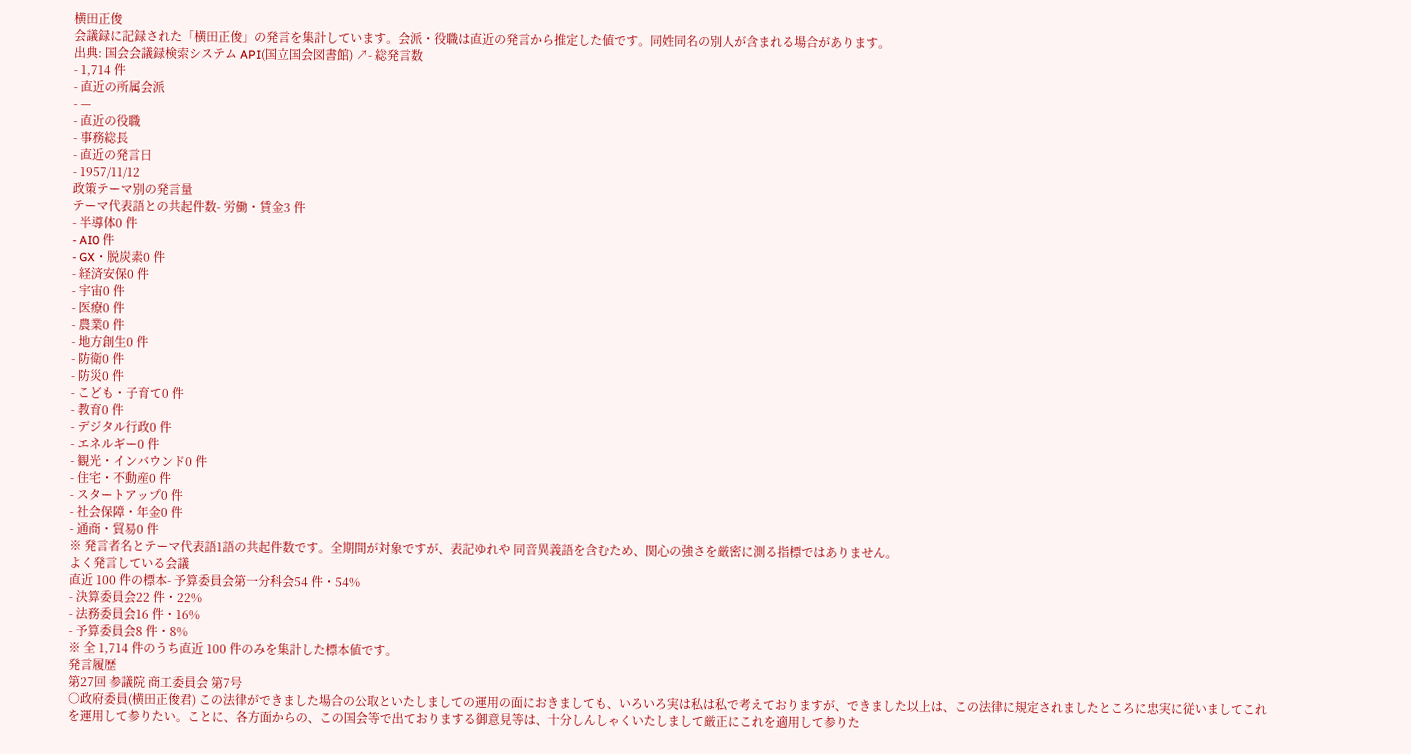横田正俊
会議録に記録された「横田正俊」の発言を集計しています。会派・役職は直近の発言から推定した値です。同姓同名の別人が含まれる場合があります。
出典: 国会会議録検索システム API(国立国会図書館) ↗- 総発言数
- 1,714 件
- 直近の所属会派
- —
- 直近の役職
- 事務総長
- 直近の発言日
- 1957/11/12
政策テーマ別の発言量
テーマ代表語との共起件数- 労働・賃金3 件
- 半導体0 件
- AI0 件
- GX・脱炭素0 件
- 経済安保0 件
- 宇宙0 件
- 医療0 件
- 農業0 件
- 地方創生0 件
- 防衛0 件
- 防災0 件
- こども・子育て0 件
- 教育0 件
- デジタル行政0 件
- エネルギー0 件
- 観光・インバウンド0 件
- 住宅・不動産0 件
- スタートアップ0 件
- 社会保障・年金0 件
- 通商・貿易0 件
※ 発言者名とテーマ代表語1語の共起件数です。全期間が対象ですが、表記ゆれや 同音異義語を含むため、関心の強さを厳密に測る指標ではありません。
よく発言している会議
直近 100 件の標本- 予算委員会第一分科会54 件・54%
- 決算委員会22 件・22%
- 法務委員会16 件・16%
- 予算委員会8 件・8%
※ 全 1,714 件のうち直近 100 件のみを集計した標本値です。
発言履歴
第27回 参議院 商工委員会 第7号
○政府委員(横田正俊君) この法律ができました場合の公取といたしましての運用の面におきましても、いろいろ実は私は私で考えておりますが、できました以上は、この法律に規定されましたところに忠実に従いましてこれを運用して参りたい。ことに、各方面からの、この国会等で出ておりまする御意見等は、十分しんしゃくいたしまして厳正にこれを適用して参りた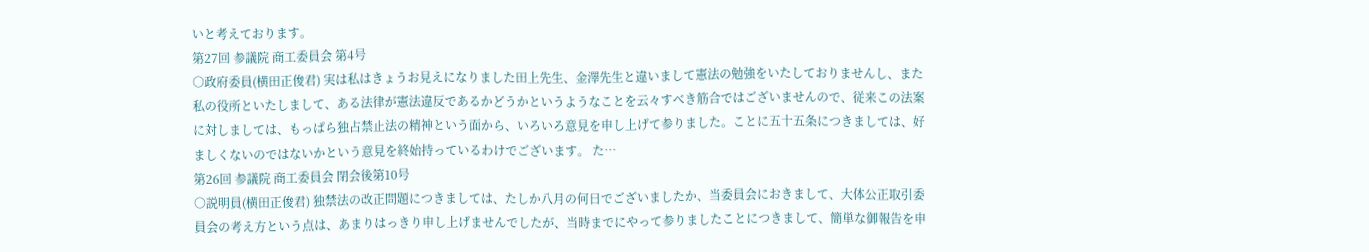いと考えております。
第27回 参議院 商工委員会 第4号
○政府委員(横田正俊君) 実は私はきょうお見えになりました田上先生、金澤先生と違いまして憲法の勉強をいたしておりませんし、また私の役所といたしまして、ある法律が憲法違反であるかどうかというようなことを云々すべき筋合ではございませんので、従来この法案に対しましては、もっぱら独占禁止法の精神という面から、いろいろ意見を申し上げて参りました。ことに五十五条につきましては、好ましくないのではないかという意見を終始持っているわけでございます。 た…
第26回 参議院 商工委員会 閉会後第10号
○説明員(横田正俊君) 独禁法の改正問題につきましては、たしか八月の何日でございましたか、当委員会におきまして、大体公正取引委員会の考え方という点は、あまりはっきり申し上げませんでしたが、当時までにやって参りましたことにつきまして、簡単な御報告を申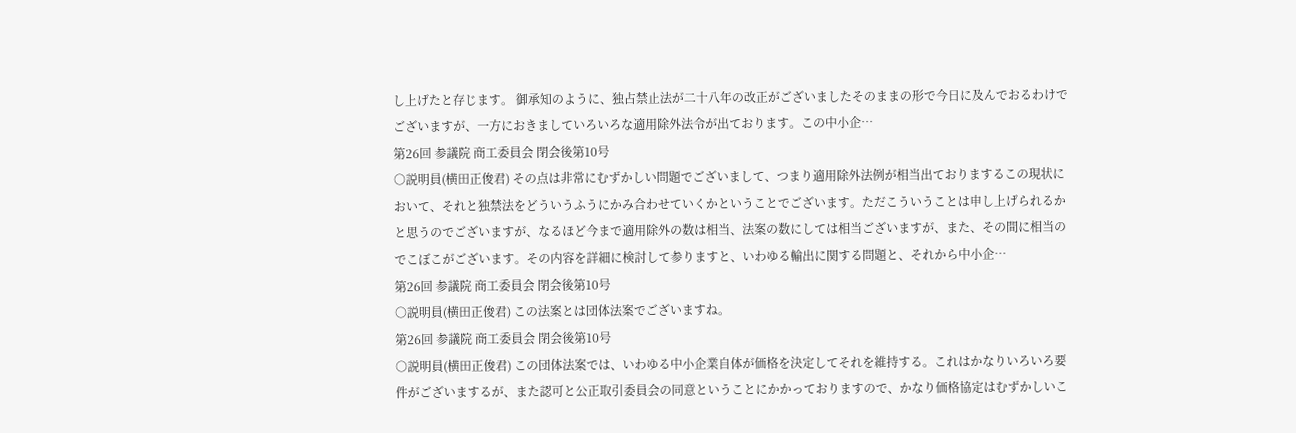し上げたと存じます。 御承知のように、独占禁止法が二十八年の改正がございましたそのままの形で今日に及んでおるわけでございますが、一方におきましていろいろな適用除外法令が出ております。この中小企…
第26回 参議院 商工委員会 閉会後第10号
○説明員(横田正俊君) その点は非常にむずかしい問題でございまして、つまり適用除外法例が相当出ておりまするこの現状において、それと独禁法をどういうふうにかみ合わせていくかということでございます。ただこういうことは申し上げられるかと思うのでございますが、なるほど今まで適用除外の数は相当、法案の数にしては相当ございますが、また、その間に相当のでこぼこがございます。その内容を詳細に検討して参りますと、いわゆる輸出に関する問題と、それから中小企…
第26回 参議院 商工委員会 閉会後第10号
○説明員(横田正俊君) この法案とは団体法案でございますね。
第26回 参議院 商工委員会 閉会後第10号
○説明員(横田正俊君) この団体法案では、いわゆる中小企業自体が価格を決定してそれを維持する。これはかなりいろいろ要件がございまするが、また認可と公正取引委員会の同意ということにかかっておりますので、かなり価格協定はむずかしいこ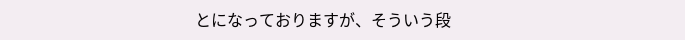とになっておりますが、そういう段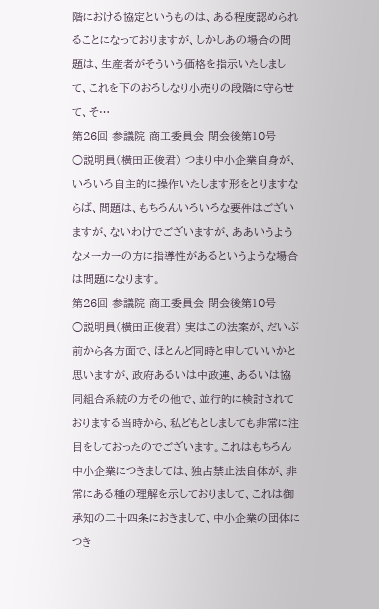階における協定というものは、ある程度認められることになっておりますが、しかしあの場合の問題は、生産者がそういう価格を指示いたしまして、これを下のおろしなり小売りの段階に守らせて、そ…
第26回 参議院 商工委員会 閉会後第10号
○説明員(横田正俊君) つまり中小企業自身が、いろいろ自主的に操作いたします形をとりますならば、問題は、もちろんいろいろな要件はございますが、ないわけでございますが、ああいうようなメーカーの方に指導性があるというような場合は問題になります。
第26回 参議院 商工委員会 閉会後第10号
○説明員(横田正俊君) 実はこの法案が、だいぶ前から各方面で、ほとんど同時と申していいかと思いますが、政府あるいは中政連、あるいは協同組合系統の方その他で、並行的に検討されておりまする当時から、私どもとしましても非常に注目をしておったのでございます。これはもちろん中小企業につきましては、独占禁止法自体が、非常にある種の理解を示しておりまして、これは御承知の二十四条におきまして、中小企業の団体につき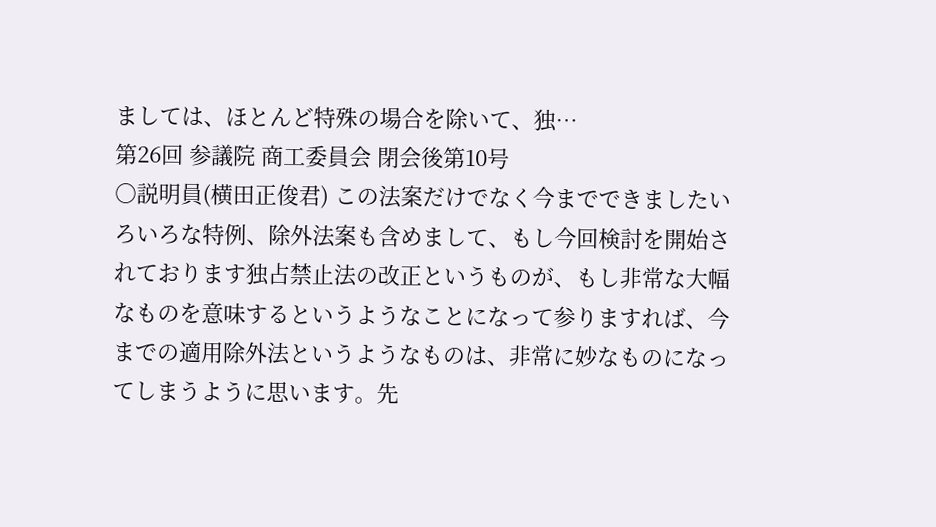ましては、ほとんど特殊の場合を除いて、独…
第26回 参議院 商工委員会 閉会後第10号
○説明員(横田正俊君) この法案だけでなく今までできましたいろいろな特例、除外法案も含めまして、もし今回検討を開始されております独占禁止法の改正というものが、もし非常な大幅なものを意味するというようなことになって参りますれば、今までの適用除外法というようなものは、非常に妙なものになってしまうように思います。先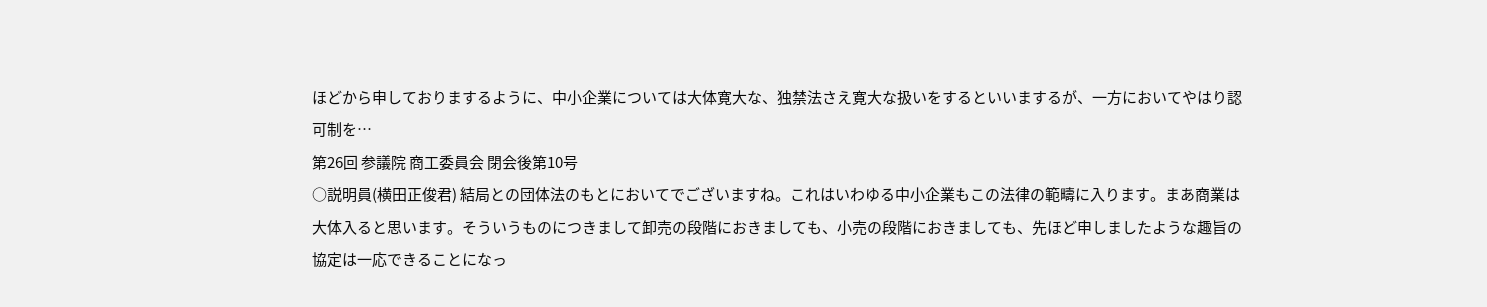ほどから申しておりまするように、中小企業については大体寛大な、独禁法さえ寛大な扱いをするといいまするが、一方においてやはり認可制を…
第26回 参議院 商工委員会 閉会後第10号
○説明員(横田正俊君) 結局との団体法のもとにおいてでございますね。これはいわゆる中小企業もこの法律の範疇に入ります。まあ商業は大体入ると思います。そういうものにつきまして卸売の段階におきましても、小売の段階におきましても、先ほど申しましたような趣旨の協定は一応できることになっ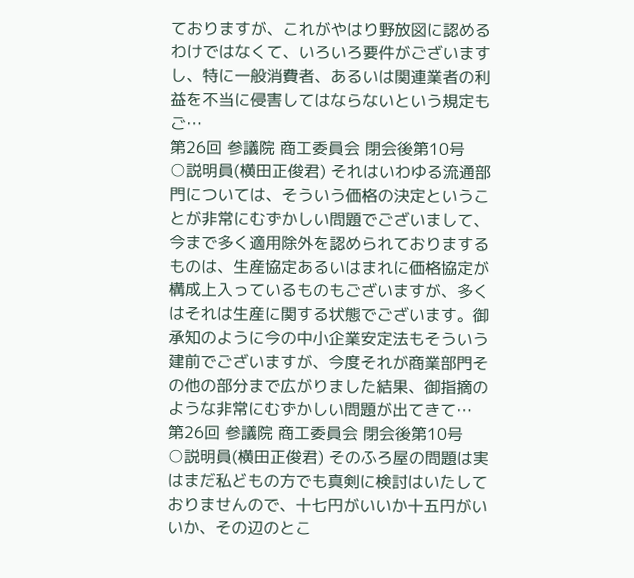ておりますが、これがやはり野放図に認めるわけではなくて、いろいろ要件がございますし、特に一般消費者、あるいは関連業者の利益を不当に侵害してはならないという規定もご…
第26回 参議院 商工委員会 閉会後第10号
○説明員(横田正俊君) それはいわゆる流通部門については、そういう価格の決定ということが非常にむずかしい問題でございまして、今まで多く適用除外を認められておりまするものは、生産協定あるいはまれに価格協定が構成上入っているものもございますが、多くはそれは生産に関する状態でございます。御承知のように今の中小企業安定法もそういう建前でございますが、今度それが商業部門その他の部分まで広がりました結果、御指摘のような非常にむずかしい問題が出てきて…
第26回 参議院 商工委員会 閉会後第10号
○説明員(横田正俊君) そのふろ屋の問題は実はまだ私どもの方でも真剣に検討はいたしておりませんので、十七円がいいか十五円がいいか、その辺のとこ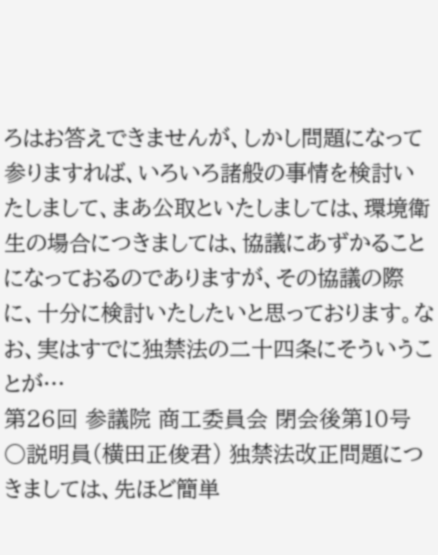ろはお答えできませんが、しかし問題になって参りますれば、いろいろ諸般の事情を検討いたしまして、まあ公取といたしましては、環境衛生の場合につきましては、協議にあずかることになっておるのでありますが、その協議の際に、十分に検討いたしたいと思っております。なお、実はすでに独禁法の二十四条にそういうことが…
第26回 参議院 商工委員会 閉会後第10号
○説明員(横田正俊君) 独禁法改正問題につきましては、先ほど簡単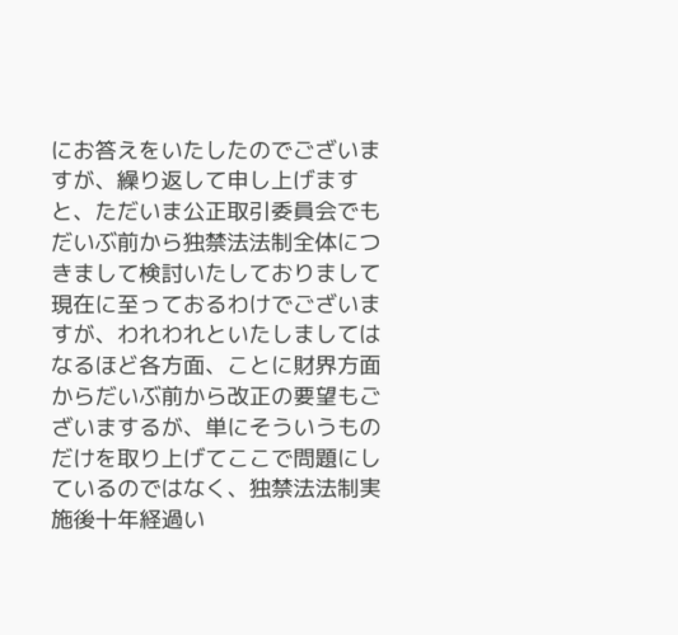にお答えをいたしたのでございますが、繰り返して申し上げますと、ただいま公正取引委員会でもだいぶ前から独禁法法制全体につきまして検討いたしておりまして現在に至っておるわけでございますが、われわれといたしましてはなるほど各方面、ことに財界方面からだいぶ前から改正の要望もございまするが、単にそういうものだけを取り上げてここで問題にしているのではなく、独禁法法制実施後十年経過い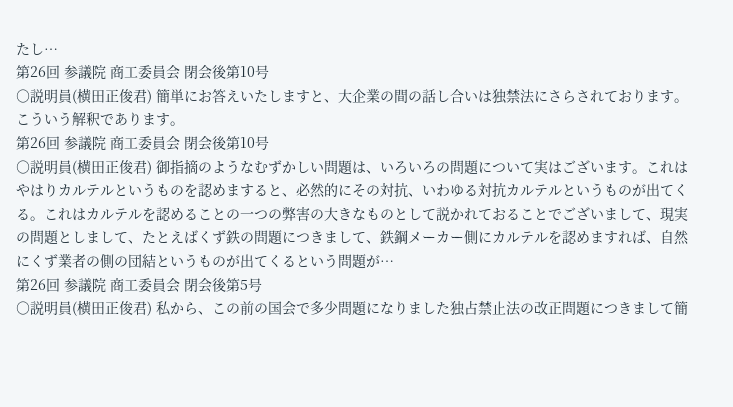たし…
第26回 参議院 商工委員会 閉会後第10号
○説明員(横田正俊君) 簡単にお答えいたしますと、大企業の間の話し合いは独禁法にさらされております。こういう解釈であります。
第26回 参議院 商工委員会 閉会後第10号
○説明員(横田正俊君) 御指摘のようなむずかしい問題は、いろいろの問題について実はございます。これはやはりカルテルというものを認めますると、必然的にその対抗、いわゆる対抗カルテルというものが出てくる。これはカルテルを認めることの一つの弊害の大きなものとして説かれておることでございまして、現実の問題としまして、たとえばくず鉄の問題につきまして、鉄鋼メーカー側にカルテルを認めますれば、自然にくず業者の側の団結というものが出てくるという問題が…
第26回 参議院 商工委員会 閉会後第5号
○説明員(横田正俊君) 私から、この前の国会で多少問題になりました独占禁止法の改正問題につきまして簡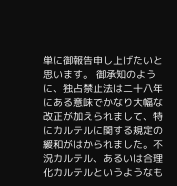単に御報告申し上げたいと思います。 御承知のように、独占禁止法は二十八年にある意味でかなり大幅な改正が加えられまして、特にカルテルに関する規定の緩和がはかられました。不況カルテル、あるいは合理化カルテルというようなも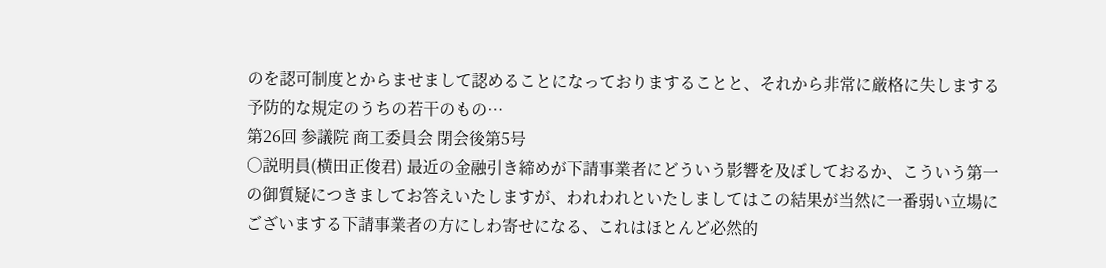のを認可制度とからませまして認めることになっておりますることと、それから非常に厳格に失しまする予防的な規定のうちの若干のもの…
第26回 参議院 商工委員会 閉会後第5号
○説明員(横田正俊君) 最近の金融引き締めが下請事業者にどういう影響を及ぼしておるか、こういう第一の御質疑につきましてお答えいたしますが、われわれといたしましてはこの結果が当然に一番弱い立場にございまする下請事業者の方にしわ寄せになる、これはほとんど必然的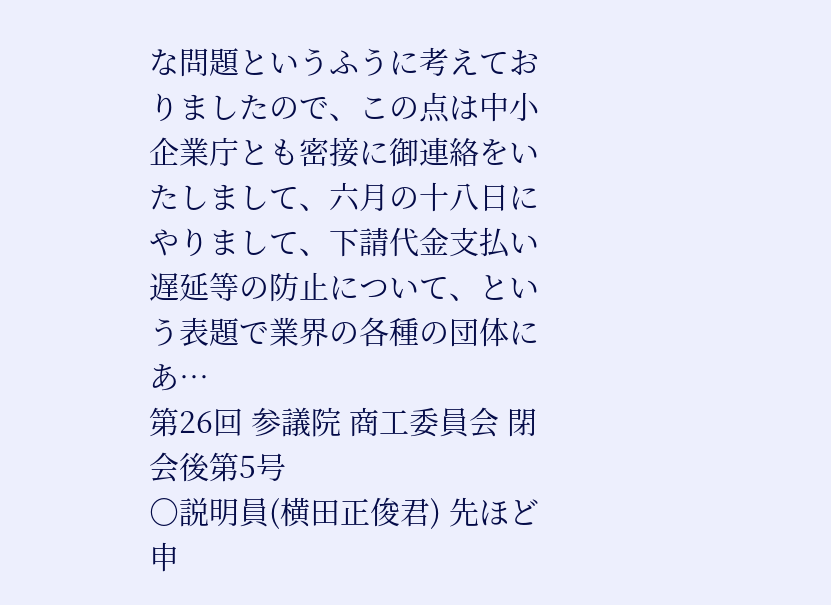な問題というふうに考えておりましたので、この点は中小企業庁とも密接に御連絡をいたしまして、六月の十八日にやりまして、下請代金支払い遅延等の防止について、という表題で業界の各種の団体にあ…
第26回 参議院 商工委員会 閉会後第5号
○説明員(横田正俊君) 先ほど申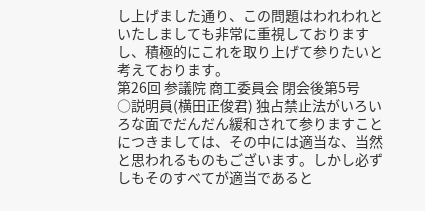し上げました通り、この問題はわれわれといたしましても非常に重視しておりますし、積極的にこれを取り上げて参りたいと考えております。
第26回 参議院 商工委員会 閉会後第5号
○説明員(横田正俊君) 独占禁止法がいろいろな面でだんだん緩和されて参りますことにつきましては、その中には適当な、当然と思われるものもございます。しかし必ずしもそのすべてが適当であると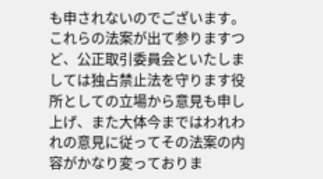も申されないのでございます。これらの法案が出て参りますつど、公正取引委員会といたしましては独占禁止法を守ります役所としての立場から意見も申し上げ、また大体今まではわれわれの意見に従ってその法案の内容がかなり変っておりま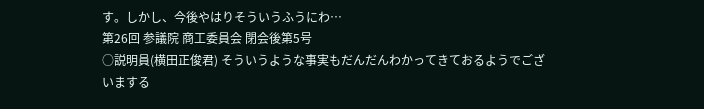す。しかし、今後やはりそういうふうにわ…
第26回 参議院 商工委員会 閉会後第5号
○説明員(横田正俊君) そういうような事実もだんだんわかってきておるようでございまする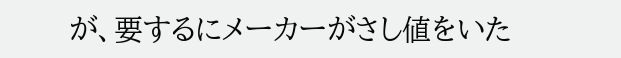が、要するにメーカーがさし値をいた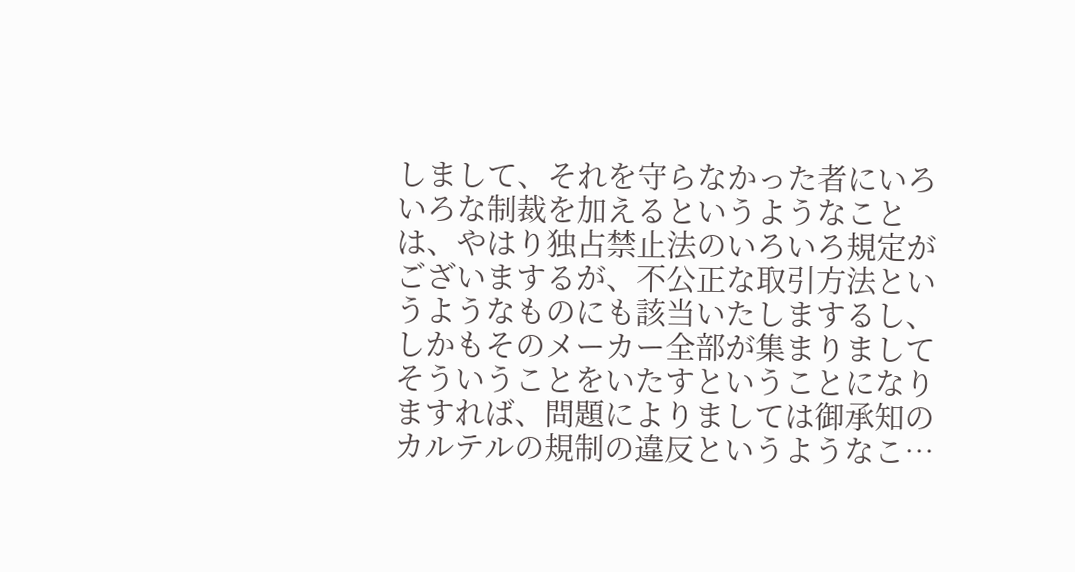しまして、それを守らなかった者にいろいろな制裁を加えるというようなことは、やはり独占禁止法のいろいろ規定がございまするが、不公正な取引方法というようなものにも該当いたしまするし、しかもそのメーカー全部が集まりましてそういうことをいたすということになりますれば、問題によりましては御承知のカルテルの規制の違反というようなこ…